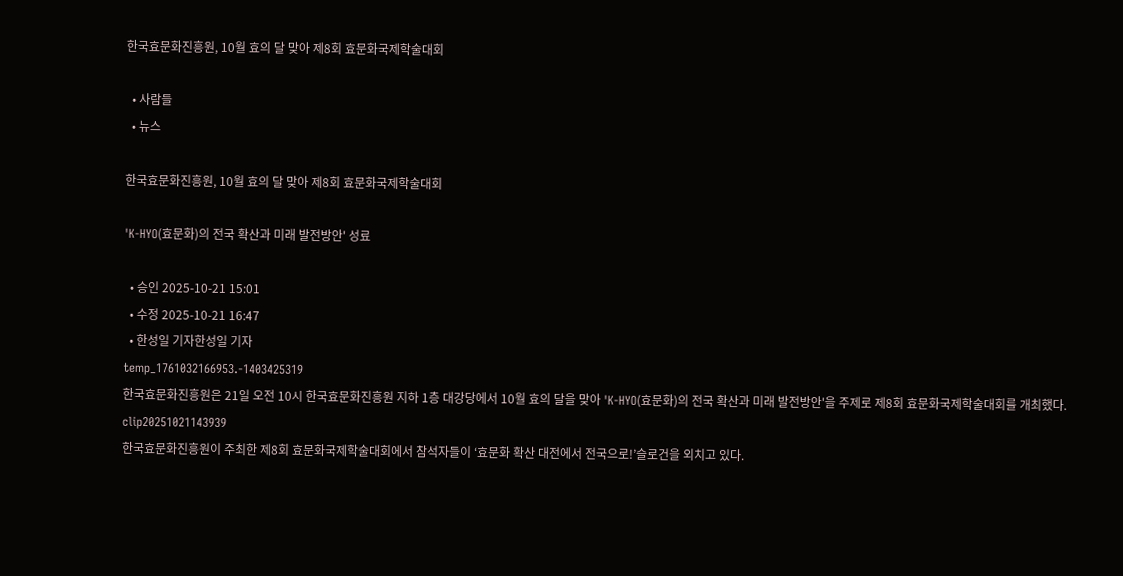한국효문화진흥원, 10월 효의 달 맞아 제8회 효문화국제학술대회

  • 사람들
  • 뉴스

한국효문화진흥원, 10월 효의 달 맞아 제8회 효문화국제학술대회

'K-HYO(효문화)의 전국 확산과 미래 발전방안' 성료

  • 승인 2025-10-21 15:01
  • 수정 2025-10-21 16:47
  • 한성일 기자한성일 기자
temp_1761032166953.-1403425319
한국효문화진흥원은 21일 오전 10시 한국효문화진흥원 지하 1층 대강당에서 10월 효의 달을 맞아 'K-HYO(효문화)의 전국 확산과 미래 발전방안'을 주제로 제8회 효문화국제학술대회를 개최했다.
clip20251021143939
한국효문화진흥원이 주최한 제8회 효문화국제학술대회에서 참석자들이 ‘효문화 확산 대전에서 전국으로!’슬로건을 외치고 있다.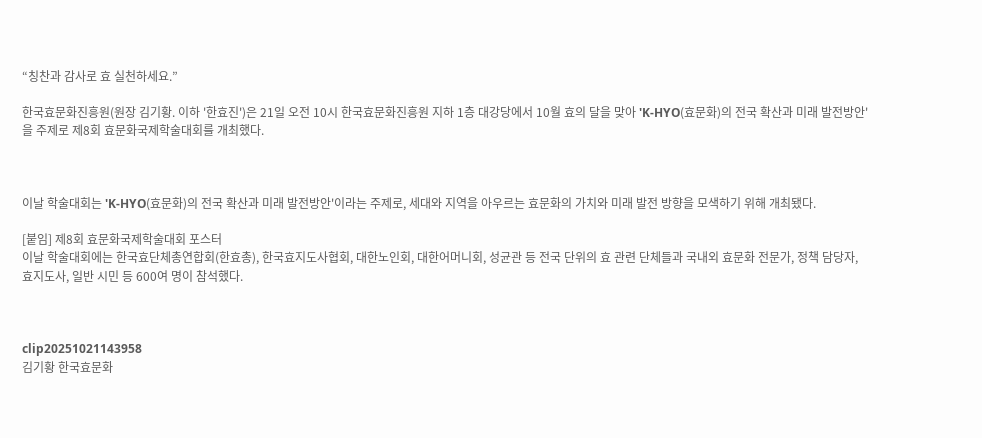“칭찬과 감사로 효 실천하세요.”

한국효문화진흥원(원장 김기황. 이하 '한효진')은 21일 오전 10시 한국효문화진흥원 지하 1층 대강당에서 10월 효의 달을 맞아 'K-HYO(효문화)의 전국 확산과 미래 발전방안'을 주제로 제8회 효문화국제학술대회를 개최했다.



이날 학술대회는 'K-HYO(효문화)의 전국 확산과 미래 발전방안'이라는 주제로, 세대와 지역을 아우르는 효문화의 가치와 미래 발전 방향을 모색하기 위해 개최됐다.

[붙임] 제8회 효문화국제학술대회 포스터
이날 학술대회에는 한국효단체총연합회(한효총), 한국효지도사협회, 대한노인회, 대한어머니회, 성균관 등 전국 단위의 효 관련 단체들과 국내외 효문화 전문가, 정책 담당자, 효지도사, 일반 시민 등 600여 명이 참석했다.



clip20251021143958
김기황 한국효문화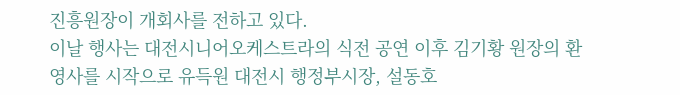진흥원장이 개회사를 전하고 있다.
이날 행사는 대전시니어오케스트라의 식전 공연 이후 김기황 원장의 환영사를 시작으로 유득원 대전시 행정부시장, 설동호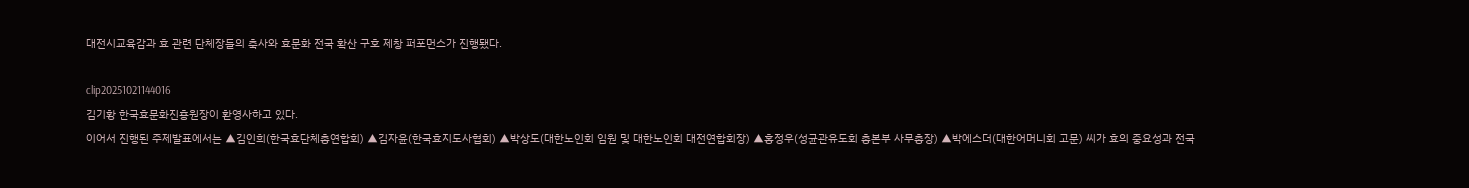대전시교육감과 효 관련 단체장들의 축사와 효문화 전국 확산 구호 제창 퍼포먼스가 진행됐다.

clip20251021144016
김기황 한국효문화진흥원장이 환영사하고 있다.
이어서 진행된 주제발표에서는 ▲김인희(한국효단체총연합회) ▲김자윤(한국효지도사협회) ▲박상도(대한노인회 임원 및 대한노인회 대전연합회장) ▲홍정우(성균관유도회 총본부 사무총장) ▲박에스더(대한어머니회 고문) 씨가 효의 중요성과 전국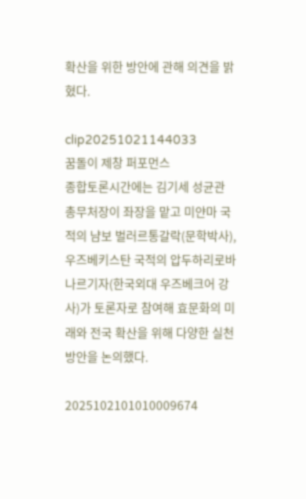확산을 위한 방안에 관해 의견을 밝혔다.

clip20251021144033
꿈돌이 제창 퍼포먼스
종합토론시간에는 김기세 성균관 총무처장이 좌장을 맡고 미얀마 국적의 냠보 벌러르통갈락(문학박사), 우즈베키스탄 국적의 압두하리로바 나르기자(한국외대 우즈베크어 강사)가 토론자로 참여해 효문화의 미래와 전국 확산을 위해 다양한 실천방안을 논의했다.

2025102101010009674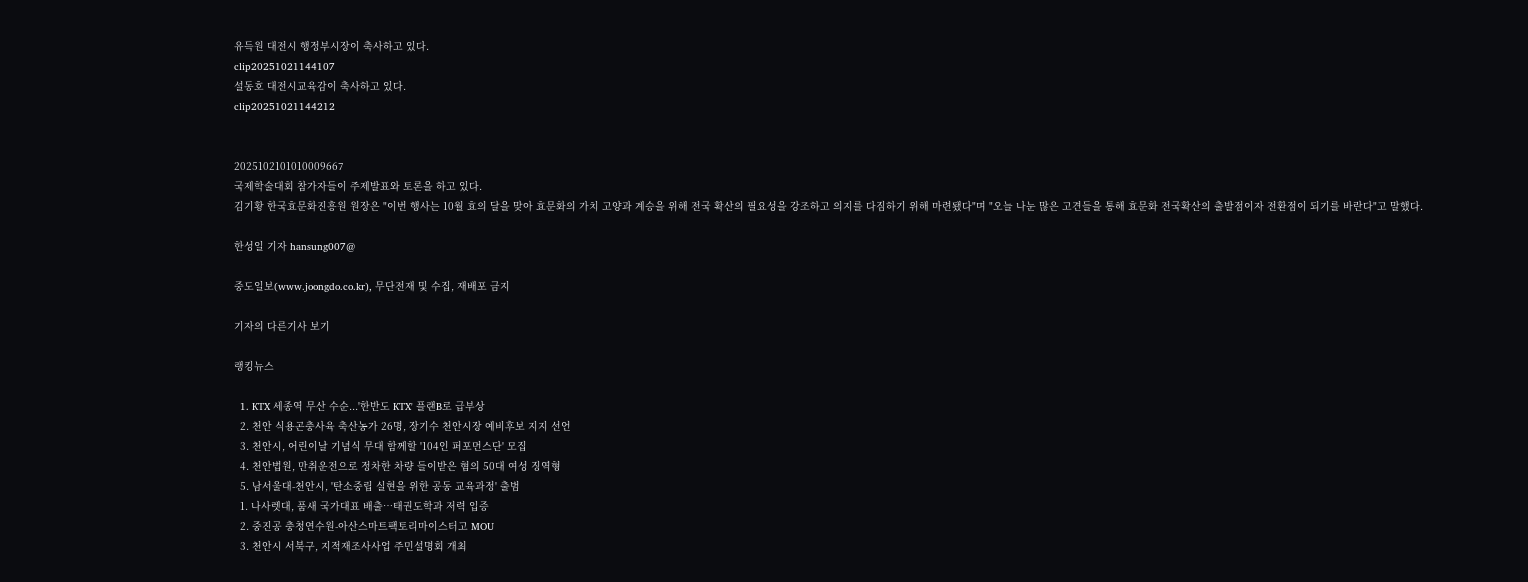유득원 대전시 행정부시장이 축사하고 있다.
clip20251021144107
설동호 대전시교육감이 축사하고 있다.
clip20251021144212


2025102101010009667
국제학술대회 참가자들이 주제발표와 토론을 하고 있다.
김기황 한국효문화진흥원 원장은 "이번 행사는 10월 효의 달을 맞아 효문화의 가치 고양과 계승을 위해 전국 확산의 필요성을 강조하고 의지를 다짐하기 위해 마련됐다"며 "오늘 나눈 많은 고견들을 통해 효문화 전국확산의 출발점이자 전환점이 되기를 바란다"고 말했다.

한성일 기자 hansung007@

중도일보(www.joongdo.co.kr), 무단전재 및 수집, 재배포 금지

기자의 다른기사 보기

랭킹뉴스

  1. KTX 세종역 무산 수순...'한반도 KTX' 플랜B로 급부상
  2. 천안 식용곤충사육 축산농가 26명, 장기수 천안시장 예비후보 지지 선언
  3. 천안시, 어린이날 기념식 무대 함께할 '104인 퍼포먼스단' 모집
  4. 천안법원, 만취운전으로 정차한 차량 들이받은 혐의 50대 여성 징역형
  5. 남서울대-천안시, '탄소중립 실현을 위한 공동 교육과정' 출범
  1. 나사렛대, 품새 국가대표 배출…태권도학과 저력 입증
  2. 중진공 충청연수원-아산스마트팩토리마이스터고 MOU
  3. 천안시 서북구, 지적재조사사업 주민설명회 개최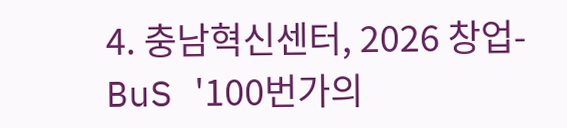4. 충남혁신센터, 2026 창업-BuS '100번가의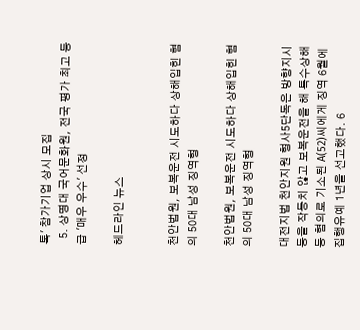톡' 참가기업 상시 모집
  5. 상명대 국어문화원, 전국 평가 최고 등급 '매우 우수' 선정

헤드라인 뉴스


천안법원, 보복운전 시도하다 상해입힌 혐의 50대 남성 징역형

천안법원, 보복운전 시도하다 상해입힌 혐의 50대 남성 징역형

대전지법 천안지원 형사5단독은 방향지시등을 작동치 않고 보복운전을 해 특수상해 등 혐의로 기소된 A(52)씨에게 징역 6월에 집행유예 1년을 선고했다. 6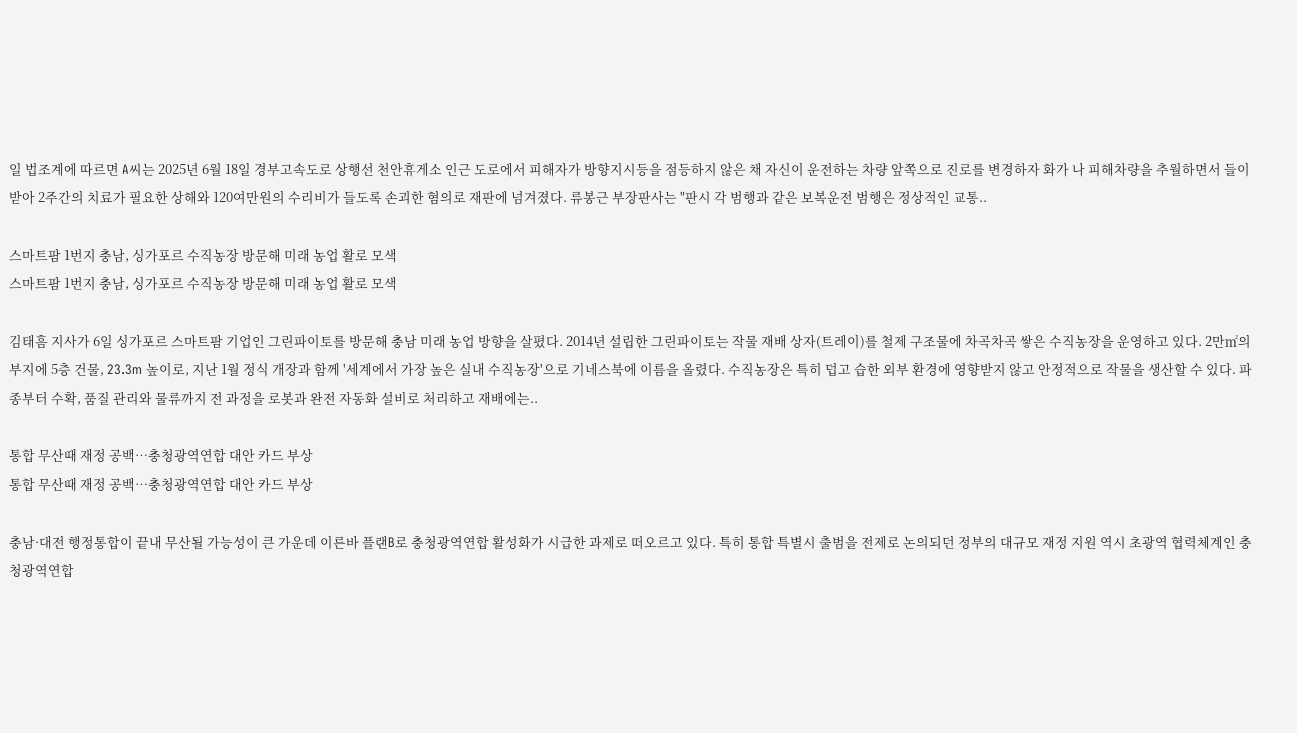일 법조계에 따르면 A씨는 2025년 6월 18일 경부고속도로 상행선 천안휴게소 인근 도로에서 피해자가 방향지시등을 점등하지 않은 채 자신이 운전하는 차량 앞쪽으로 진로를 변경하자 화가 나 피해차량을 추월하면서 들이받아 2주간의 치료가 필요한 상해와 120여만원의 수리비가 들도록 손괴한 혐의로 재판에 넘겨졌다. 류봉근 부장판사는 "판시 각 범행과 같은 보복운전 범행은 정상적인 교통..

스마트팜 1번지 충남, 싱가포르 수직농장 방문해 미래 농업 활로 모색
스마트팜 1번지 충남, 싱가포르 수직농장 방문해 미래 농업 활로 모색

김태흠 지사가 6일 싱가포르 스마트팜 기업인 그린파이토를 방문해 충남 미래 농업 방향을 살폈다. 2014년 설립한 그린파이토는 작물 재배 상자(트레이)를 철제 구조물에 차곡차곡 쌓은 수직농장을 운영하고 있다. 2만㎡의 부지에 5층 건물, 23.3m 높이로, 지난 1월 정식 개장과 함께 '세계에서 가장 높은 실내 수직농장'으로 기네스북에 이름을 올렸다. 수직농장은 특히 덥고 습한 외부 환경에 영향받지 않고 안정적으로 작물을 생산할 수 있다. 파종부터 수확, 품질 관리와 물류까지 전 과정을 로봇과 완전 자동화 설비로 처리하고 재배에는..

통합 무산때 재정 공백…충청광역연합 대안 카드 부상
통합 무산때 재정 공백…충청광역연합 대안 카드 부상

충남·대전 행정통합이 끝내 무산될 가능성이 큰 가운데 이른바 플랜B로 충청광역연합 활성화가 시급한 과제로 떠오르고 있다. 특히 통합 특별시 출범을 전제로 논의되던 정부의 대규모 재정 지원 역시 초광역 협력체계인 충청광역연합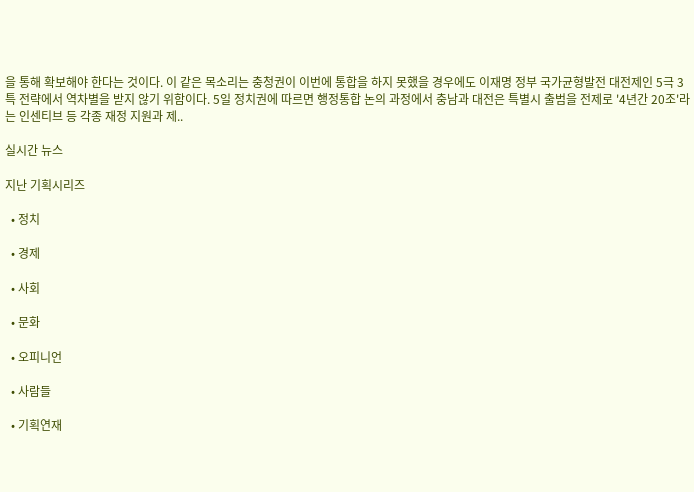을 통해 확보해야 한다는 것이다. 이 같은 목소리는 충청권이 이번에 통합을 하지 못했을 경우에도 이재명 정부 국가균형발전 대전제인 5극 3특 전략에서 역차별을 받지 않기 위함이다. 5일 정치권에 따르면 행정통합 논의 과정에서 충남과 대전은 특별시 출범을 전제로 '4년간 20조'라는 인센티브 등 각종 재정 지원과 제..

실시간 뉴스

지난 기획시리즈

  • 정치

  • 경제

  • 사회

  • 문화

  • 오피니언

  • 사람들

  • 기획연재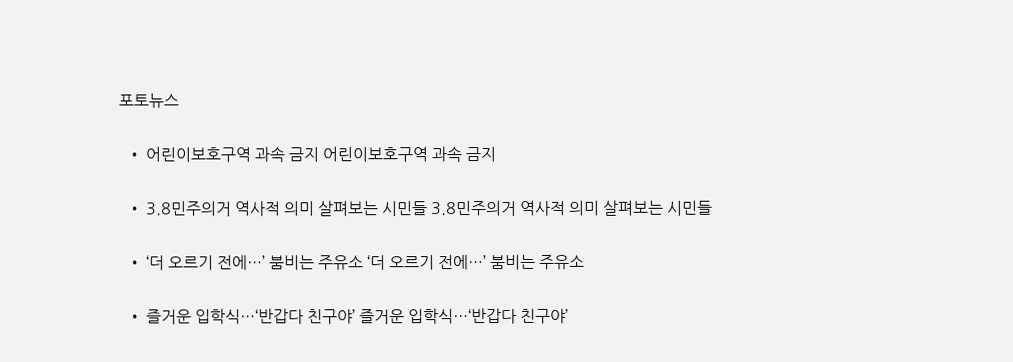포토뉴스

  • 어린이보호구역 과속 금지 어린이보호구역 과속 금지

  • 3.8민주의거 역사적 의미 살펴보는 시민들 3.8민주의거 역사적 의미 살펴보는 시민들

  • ‘더 오르기 전에…’ 붐비는 주유소 ‘더 오르기 전에…’ 붐비는 주유소

  • 즐거운 입학식…‘반갑다 친구야’ 즐거운 입학식…‘반갑다 친구야’